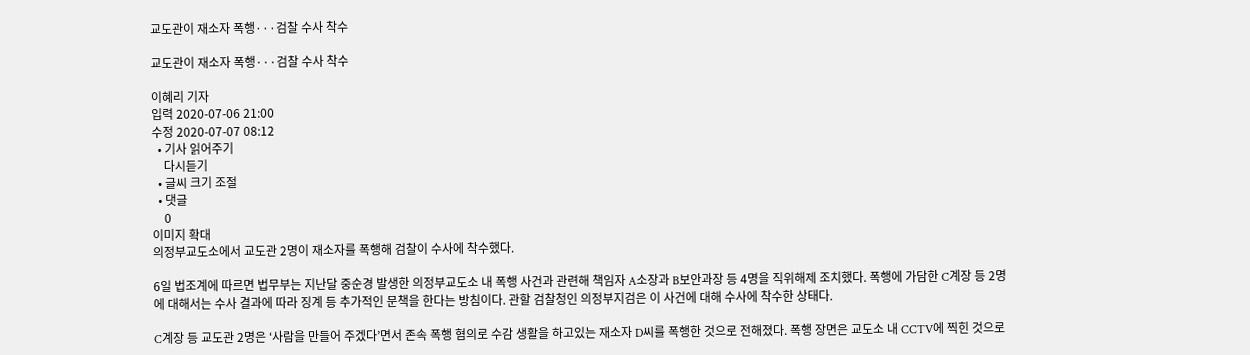교도관이 재소자 폭행···검찰 수사 착수

교도관이 재소자 폭행···검찰 수사 착수

이혜리 기자
입력 2020-07-06 21:00
수정 2020-07-07 08:12
  • 기사 읽어주기
    다시듣기
  • 글씨 크기 조절
  • 댓글
    0
이미지 확대
의정부교도소에서 교도관 2명이 재소자를 폭행해 검찰이 수사에 착수했다.

6일 법조계에 따르면 법무부는 지난달 중순경 발생한 의정부교도소 내 폭행 사건과 관련해 책임자 A소장과 B보안과장 등 4명을 직위해제 조치했다. 폭행에 가담한 C계장 등 2명에 대해서는 수사 결과에 따라 징계 등 추가적인 문책을 한다는 방침이다. 관할 검찰청인 의정부지검은 이 사건에 대해 수사에 착수한 상태다.

C계장 등 교도관 2명은 ‘사람을 만들어 주겠다’면서 존속 폭행 혐의로 수감 생활을 하고있는 재소자 D씨를 폭행한 것으로 전해졌다. 폭행 장면은 교도소 내 CCTV에 찍힌 것으로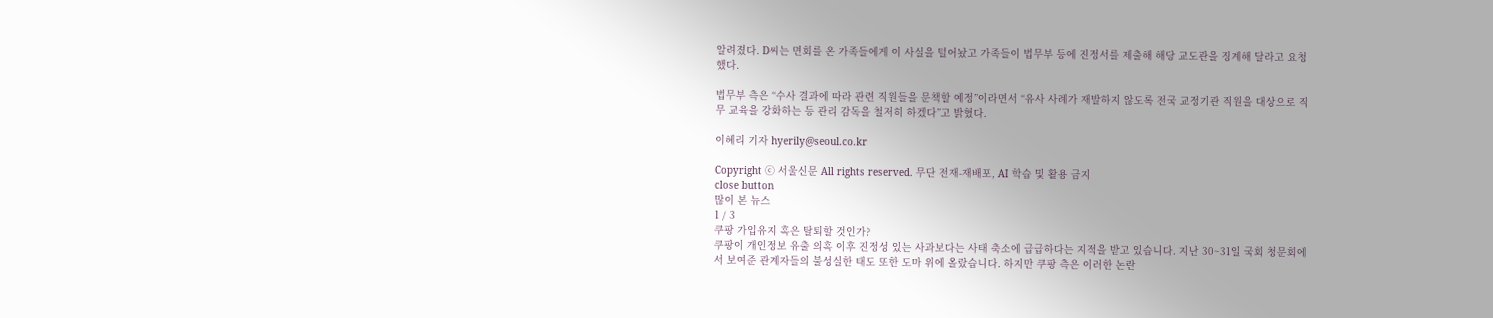알려졌다. D씨는 면회를 온 가족들에게 이 사실을 털어놨고 가족들이 법무부 등에 진정서를 제출해 해당 교도관을 징계해 달라고 요청했다.

법무부 측은 “수사 결과에 따라 관련 직원들을 문책할 예정”이라면서 “유사 사례가 재발하지 않도록 전국 교정기관 직원을 대상으로 직무 교육을 강화하는 등 관리 감독을 철저히 하겠다”고 밝혔다.

이혜리 기자 hyerily@seoul.co.kr

Copyright ⓒ 서울신문 All rights reserved. 무단 전재-재배포, AI 학습 및 활용 금지
close button
많이 본 뉴스
1 / 3
쿠팡 가입유지 혹은 탈퇴할 것인가?
쿠팡이 개인정보 유출 의혹 이후 진정성 있는 사과보다는 사태 축소에 급급하다는 지적을 받고 있습니다. 지난 30~31일 국회 청문회에서 보여준 관계자들의 불성실한 태도 또한 도마 위에 올랐습니다. 하지만 쿠팡 측은 이러한 논란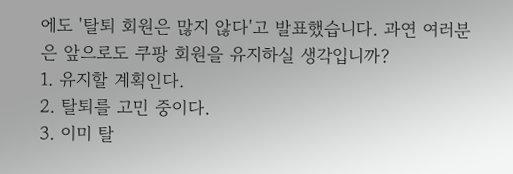에도 '탈퇴 회원은 많지 않다'고 발표했습니다. 과연 여러분은 앞으로도 쿠팡 회원을 유지하실 생각입니까?
1. 유지할 계획인다.
2. 탈퇴를 고민 중이다.
3. 이미 탈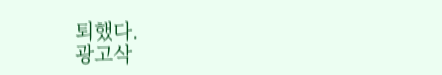퇴했다.
광고삭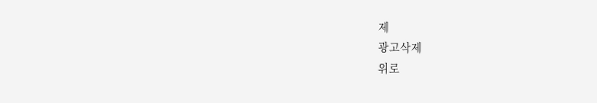제
광고삭제
위로